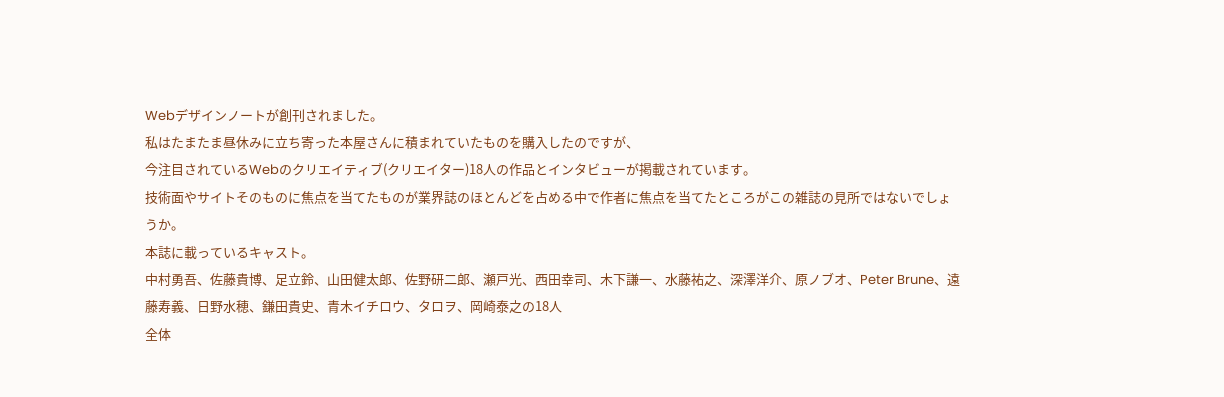Webデザインノートが創刊されました。
私はたまたま昼休みに立ち寄った本屋さんに積まれていたものを購入したのですが、
今注目されているWebのクリエイティブ(クリエイター)18人の作品とインタビューが掲載されています。
技術面やサイトそのものに焦点を当てたものが業界誌のほとんどを占める中で作者に焦点を当てたところがこの雑誌の見所ではないでしょうか。
本誌に載っているキャスト。
中村勇吾、佐藤貴博、足立鈴、山田健太郎、佐野研二郎、瀬戸光、西田幸司、木下謙一、水藤祐之、深澤洋介、原ノブオ、Peter Brune、遠藤寿義、日野水穂、鎌田貴史、青木イチロウ、タロヲ、岡崎泰之の18人
全体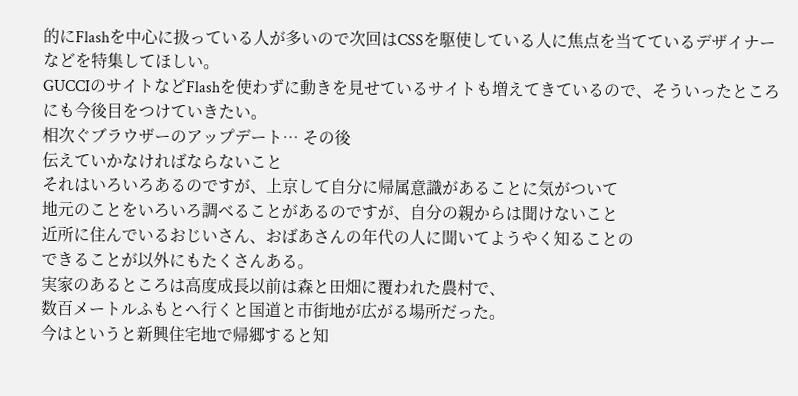的にFlashを中心に扱っている人が多いので次回はCSSを駆使している人に焦点を当てているデザイナーなどを特集してほしい。
GUCCIのサイトなどFlashを使わずに動きを見せているサイトも増えてきているので、そういったところにも今後目をつけていきたい。
相次ぐブラウザーのアップデート… その後
伝えていかなければならないこと
それはいろいろあるのですが、上京して自分に帰属意識があることに気がついて
地元のことをいろいろ調べることがあるのですが、自分の親からは聞けないこと
近所に住んでいるおじいさん、おばあさんの年代の人に聞いてようやく知ることの
できることが以外にもたくさんある。
実家のあるところは高度成長以前は森と田畑に覆われた農村で、
数百メートルふもとへ行くと国道と市街地が広がる場所だった。
今はというと新興住宅地で帰郷すると知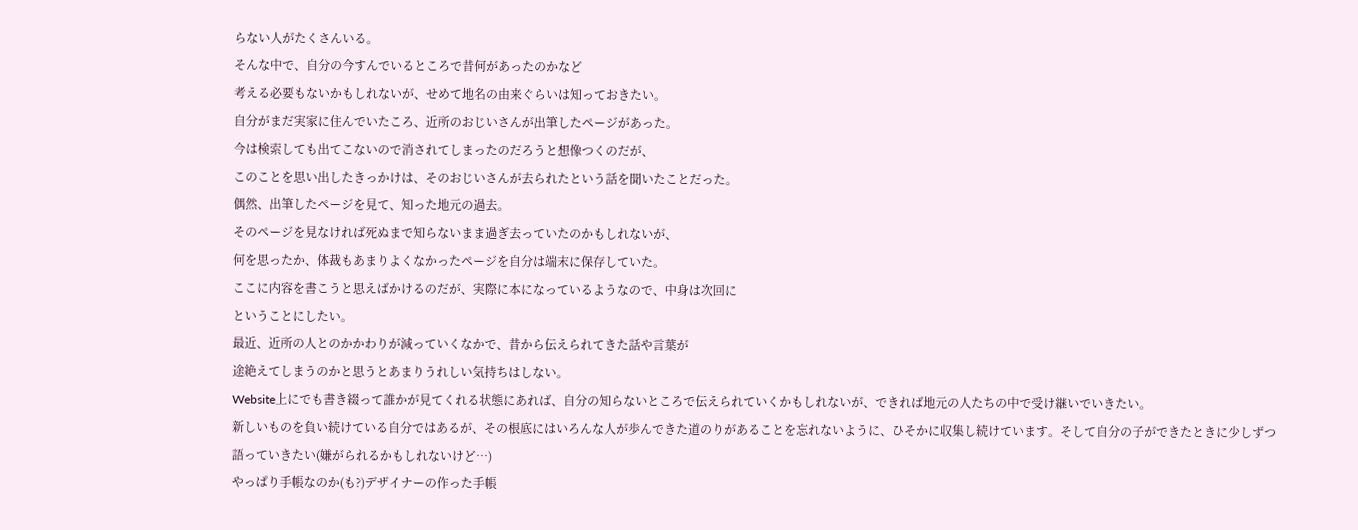らない人がたくさんいる。
そんな中で、自分の今すんでいるところで昔何があったのかなど
考える必要もないかもしれないが、せめて地名の由来ぐらいは知っておきたい。
自分がまだ実家に住んでいたころ、近所のおじいさんが出筆したページがあった。
今は検索しても出てこないので消されてしまったのだろうと想像つくのだが、
このことを思い出したきっかけは、そのおじいさんが去られたという話を聞いたことだった。
偶然、出筆したページを見て、知った地元の過去。
そのページを見なければ死ぬまで知らないまま過ぎ去っていたのかもしれないが、
何を思ったか、体裁もあまりよくなかったページを自分は端末に保存していた。
ここに内容を書こうと思えばかけるのだが、実際に本になっているようなので、中身は次回に
ということにしたい。
最近、近所の人とのかかわりが減っていくなかで、昔から伝えられてきた話や言葉が
途絶えてしまうのかと思うとあまりうれしい気持ちはしない。
Website上にでも書き綴って誰かが見てくれる状態にあれば、自分の知らないところで伝えられていくかもしれないが、できれば地元の人たちの中で受け継いでいきたい。
新しいものを負い続けている自分ではあるが、その根底にはいろんな人が歩んできた道のりがあることを忘れないように、ひそかに収集し続けています。そして自分の子ができたときに少しずつ語っていきたい(嫌がられるかもしれないけど…)
やっぱり手帳なのか(も?)デザイナーの作った手帳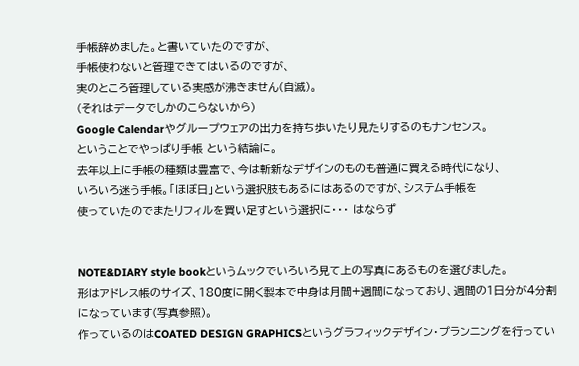手帳辞めました。と書いていたのですが、
手帳使わないと管理できてはいるのですが、
実のところ管理している実感が沸きません(自滅)。
(それはデータでしかのこらないから)
Google Calendarやグループウェアの出力を持ち歩いたり見たりするのもナンセンス。
ということでやっぱり手帳 という結論に。
去年以上に手帳の種類は豊富で、今は斬新なデザインのものも普通に買える時代になり、
いろいろ迷う手帳。「ほぼ日」という選択肢もあるにはあるのですが、システム手帳を
使っていたのでまたリフィルを買い足すという選択に・・・ はならず


NOTE&DIARY style bookというムックでいろいろ見て上の写真にあるものを選びました。
形はアドレス帳のサイズ、180度に開く製本で中身は月間+週間になっており、週間の1日分が4分割になっています(写真参照)。
作っているのはCOATED DESIGN GRAPHICSというグラフィックデザイン・プランニングを行ってい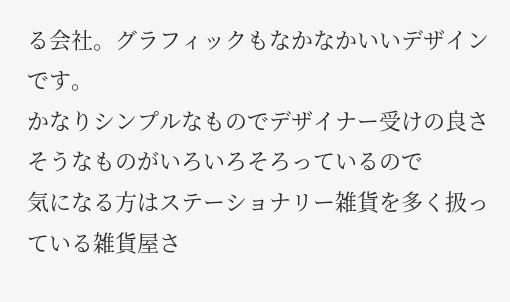る会社。グラフィックもなかなかいいデザインです。
かなりシンプルなものでデザイナー受けの良さそうなものがいろいろそろっているので
気になる方はステーショナリー雑貨を多く扱っている雑貨屋さ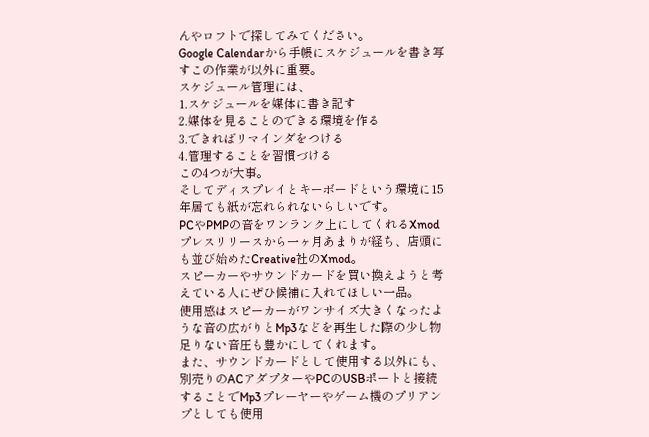んやロフトで探してみてください。
Google Calendarから手帳にスケジュールを書き写すこの作業が以外に重要。
スケジュール管理には、
1.スケジュールを媒体に書き記す
2.媒体を見ることのできる環境を作る
3.できればリマインダをつける
4.管理することを習慣づける
この4つが大事。
そしてディスプレイとキーボードという環境に15年居ても紙が忘れられないらしいです。
PCやPMPの音をワンランク上にしてくれるXmod
プレスリリースから一ヶ月あまりが経ち、店頭にも並び始めたCreative社のXmod。
スピーカーやサウンドカードを買い換えようと考えている人にぜひ候補に入れてほしい一品。
使用感はスピーカーがワンサイズ大きくなったような音の広がりとMp3などを再生した際の少し物足りない音圧も豊かにしてくれます。
また、サウンドカードとして使用する以外にも、別売りのACアダプターやPCのUSBポートと接続することでMp3プレーヤーやゲーム機のプリアンプとしても使用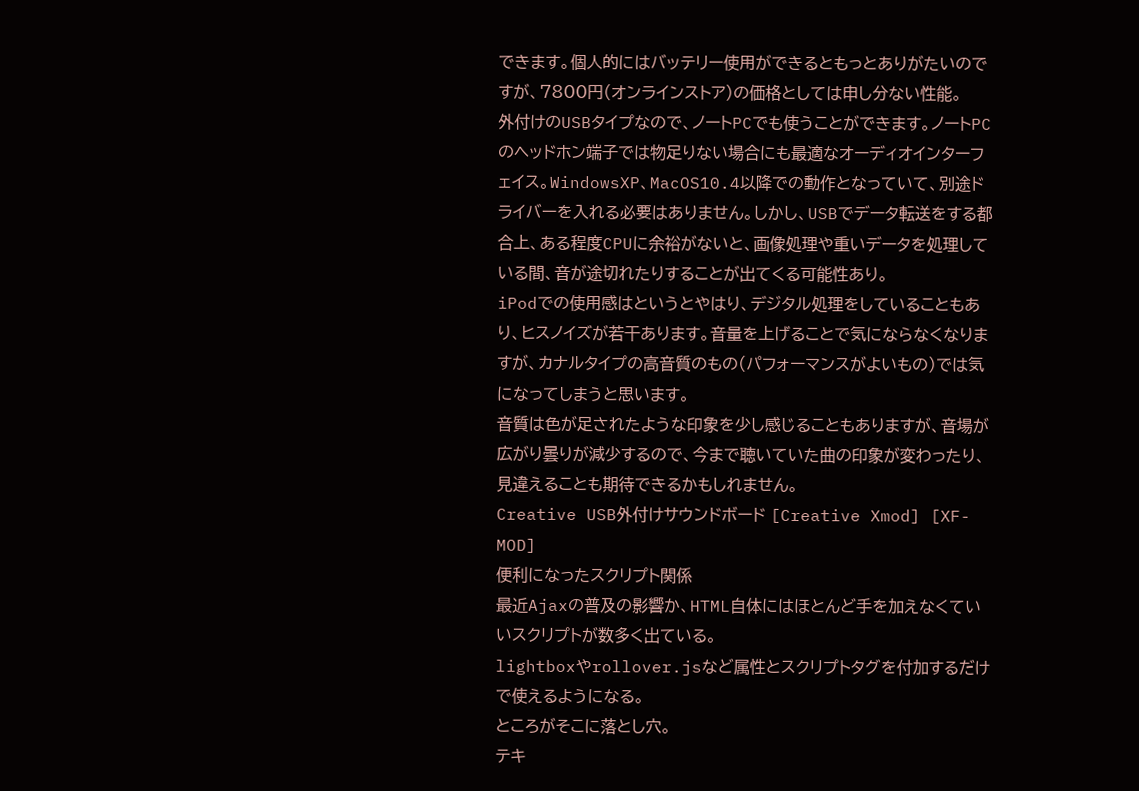できます。個人的にはバッテリー使用ができるともっとありがたいのですが、7800円(オンラインストア)の価格としては申し分ない性能。
外付けのUSBタイプなので、ノートPCでも使うことができます。ノートPCのヘッドホン端子では物足りない場合にも最適なオーディオインターフェイス。WindowsXP、MacOS10.4以降での動作となっていて、別途ドライバーを入れる必要はありません。しかし、USBでデータ転送をする都合上、ある程度CPUに余裕がないと、画像処理や重いデータを処理している間、音が途切れたりすることが出てくる可能性あり。
iPodでの使用感はというとやはり、デジタル処理をしていることもあり、ヒスノイズが若干あります。音量を上げることで気にならなくなりますが、カナルタイプの高音質のもの(パフォーマンスがよいもの)では気になってしまうと思います。
音質は色が足されたような印象を少し感じることもありますが、音場が広がり曇りが減少するので、今まで聴いていた曲の印象が変わったり、見違えることも期待できるかもしれません。
Creative USB外付けサウンドボード [Creative Xmod] [XF-MOD]
便利になったスクリプト関係
最近Ajaxの普及の影響か、HTML自体にはほとんど手を加えなくていいスクリプトが数多く出ている。
lightboxやrollover.jsなど属性とスクリプトタグを付加するだけで使えるようになる。
ところがそこに落とし穴。
テキ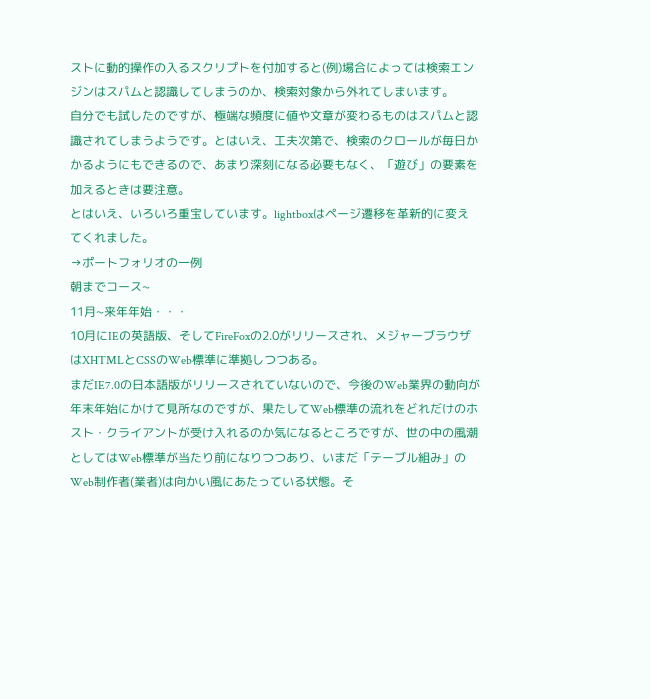ストに動的操作の入るスクリプトを付加すると(例)場合によっては検索エンジンはスパムと認識してしまうのか、検索対象から外れてしまいます。
自分でも試したのですが、極端な頻度に値や文章が変わるものはスパムと認識されてしまうようです。とはいえ、工夫次第で、検索のクロールが毎日かかるようにもできるので、あまり深刻になる必要もなく、「遊び」の要素を加えるときは要注意。
とはいえ、いろいろ重宝しています。lightboxはページ遷移を革新的に変えてくれました。
→ポートフォリオの一例
朝までコース~
11月~来年年始・・・
10月にIEの英語版、そしてFireFoxの2.0がリリースされ、メジャーブラウザはXHTMLとCSSのWeb標準に準拠しつつある。
まだIE7.0の日本語版がリリースされていないので、今後のWeb業界の動向が年末年始にかけて見所なのですが、果たしてWeb標準の流れをどれだけのホスト・クライアントが受け入れるのか気になるところですが、世の中の風潮としてはWeb標準が当たり前になりつつあり、いまだ「テーブル組み」のWeb制作者(業者)は向かい風にあたっている状態。そ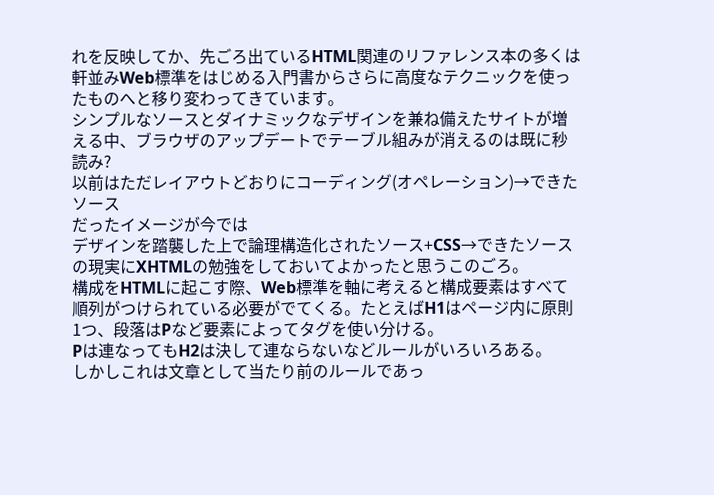れを反映してか、先ごろ出ているHTML関連のリファレンス本の多くは軒並みWeb標準をはじめる入門書からさらに高度なテクニックを使ったものへと移り変わってきています。
シンプルなソースとダイナミックなデザインを兼ね備えたサイトが増える中、ブラウザのアップデートでテーブル組みが消えるのは既に秒読み?
以前はただレイアウトどおりにコーディング(オペレーション)→できたソース
だったイメージが今では
デザインを踏襲した上で論理構造化されたソース+CSS→できたソース
の現実にXHTMLの勉強をしておいてよかったと思うこのごろ。
構成をHTMLに起こす際、Web標準を軸に考えると構成要素はすべて順列がつけられている必要がでてくる。たとえばH1はページ内に原則1つ、段落はPなど要素によってタグを使い分ける。
Pは連なってもH2は決して連ならないなどルールがいろいろある。
しかしこれは文章として当たり前のルールであっ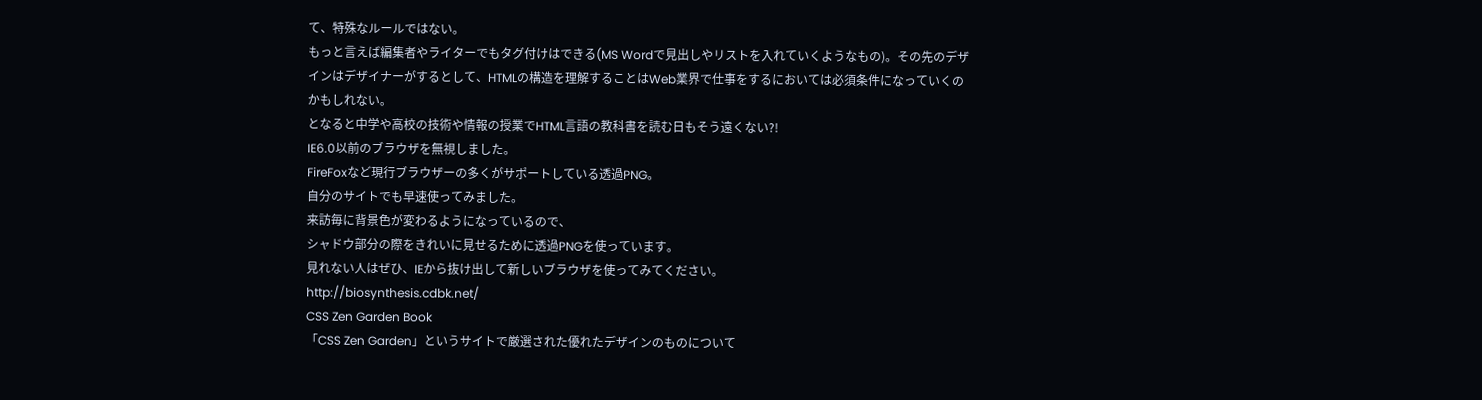て、特殊なルールではない。
もっと言えば編集者やライターでもタグ付けはできる(MS Wordで見出しやリストを入れていくようなもの)。その先のデザインはデザイナーがするとして、HTMLの構造を理解することはWeb業界で仕事をするにおいては必須条件になっていくのかもしれない。
となると中学や高校の技術や情報の授業でHTML言語の教科書を読む日もそう遠くない?!
IE6.0以前のブラウザを無視しました。
FireFoxなど現行ブラウザーの多くがサポートしている透過PNG。
自分のサイトでも早速使ってみました。
来訪毎に背景色が変わるようになっているので、
シャドウ部分の際をきれいに見せるために透過PNGを使っています。
見れない人はぜひ、IEから抜け出して新しいブラウザを使ってみてください。
http://biosynthesis.cdbk.net/
CSS Zen Garden Book
「CSS Zen Garden」というサイトで厳選された優れたデザインのものについて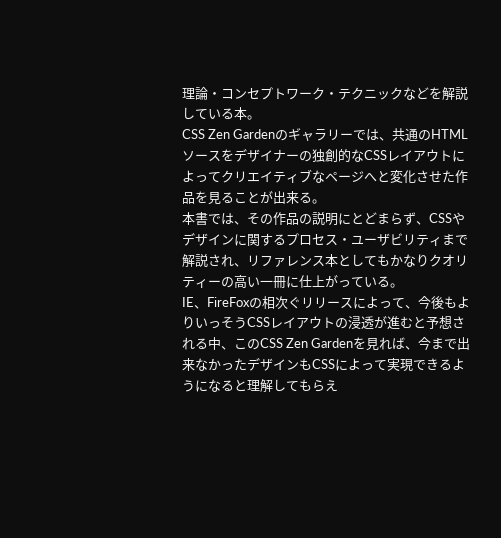理論・コンセプトワーク・テクニックなどを解説している本。
CSS Zen Gardenのギャラリーでは、共通のHTMLソースをデザイナーの独創的なCSSレイアウトによってクリエイティブなページへと変化させた作品を見ることが出来る。
本書では、その作品の説明にとどまらず、CSSやデザインに関するプロセス・ユーザビリティまで解説され、リファレンス本としてもかなりクオリティーの高い一冊に仕上がっている。
IE、FireFoxの相次ぐリリースによって、今後もよりいっそうCSSレイアウトの浸透が進むと予想される中、このCSS Zen Gardenを見れば、今まで出来なかったデザインもCSSによって実現できるようになると理解してもらえ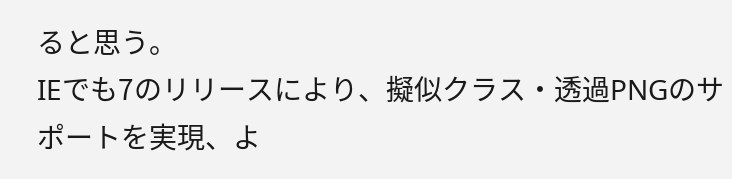ると思う。
IEでも7のリリースにより、擬似クラス・透過PNGのサポートを実現、よ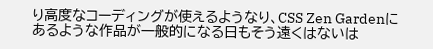り高度なコーディングが使えるようなり、CSS Zen Gardenにあるような作品が一般的になる日もそう遠くはないは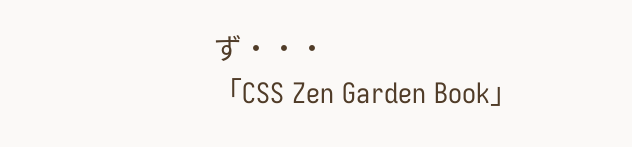ず・・・
「CSS Zen Garden Book」